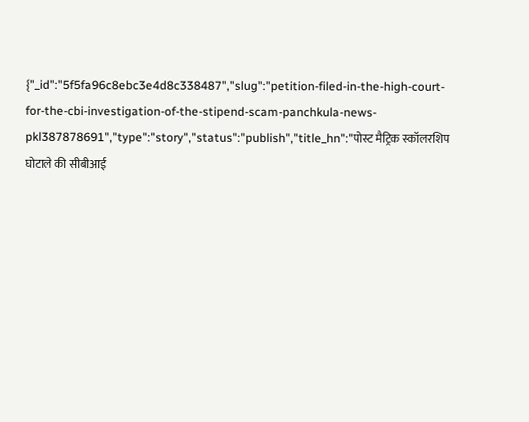{"_id":"5f5fa96c8ebc3e4d8c338487","slug":"petition-filed-in-the-high-court-for-the-cbi-investigation-of-the-stipend-scam-panchkula-news-pkl387878691","type":"story","status":"publish","title_hn":"पोस्ट मैट्रिक स्कॉलरशिप घोटाले की सीबीआई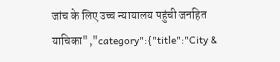जांच के लिए उच्च न्यायालय पहुंची जनहित याचिका","category":{"title":"City &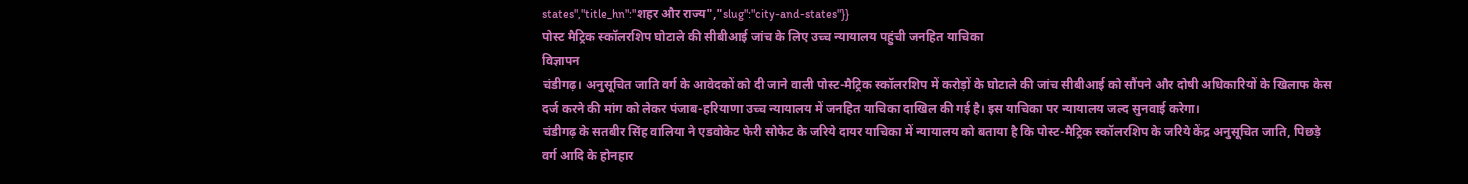states","title_hn":"शहर और राज्य","slug":"city-and-states"}}
पोस्ट मैट्रिक स्कॉलरशिप घोटाले की सीबीआई जांच के लिए उच्च न्यायालय पहुंची जनहित याचिका
विज्ञापन
चंडीगढ़। अनुसूचित जाति वर्ग के आवेदकों को दी जाने वाली पोस्ट-मैट्रिक स्कॉलरशिप में करोड़ों के घोटाले की जांच सीबीआई को सौंपने और दोषी अधिकारियों के खिलाफ केस दर्ज करने की मांग को लेकर पंजाब-हरियाणा उच्च न्यायालय में जनहित याचिका दाखिल की गई है। इस याचिका पर न्यायालय जल्द सुनवाई करेगा।
चंडीगढ़ के सतबीर सिंह वालिया ने एडवोकेट फेरी सोफेट के जरिये दायर याचिका में न्यायालय को बताया है कि पोस्ट-मैट्रिक स्कॉलरशिप के जरिये केंद्र अनुसूचित जाति, पिछड़े वर्ग आदि के होनहार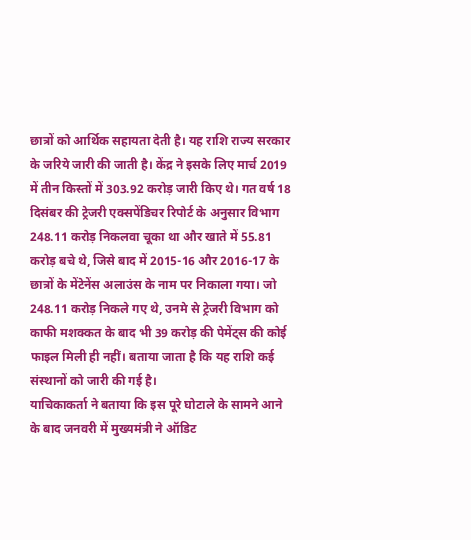छात्रों को आर्थिक सहायता देती है। यह राशि राज्य सरकार के जरिये जारी की जाती है। केंद्र ने इसके लिए मार्च 2019 में तीन किस्तों में 303.92 करोड़ जारी किए थे। गत वर्ष 18 दिसंबर की ट्रेजरी एक्सपेंडिचर रिपोर्ट के अनुसार विभाग 248.11 करोड़ निकलवा चूका था और खाते में 55.81 करोड़ बचे थे, जिसे बाद में 2015-16 और 2016-17 के छात्रों के मेंटेनेंस अलाउंस के नाम पर निकाला गया। जो 248.11 करोड़ निकले गए थे, उनमे से ट्रेजरी विभाग को काफी मशक्कत के बाद भी 39 करोड़ की पेमेंट्स की कोई फाइल मिली ही नहीं। बताया जाता है कि यह राशि कई संस्थानों को जारी की गई है।
याचिकाकर्ता ने बताया कि इस पूरे घोटाले के सामने आने के बाद जनवरी में मुख्यमंत्री ने ऑडिट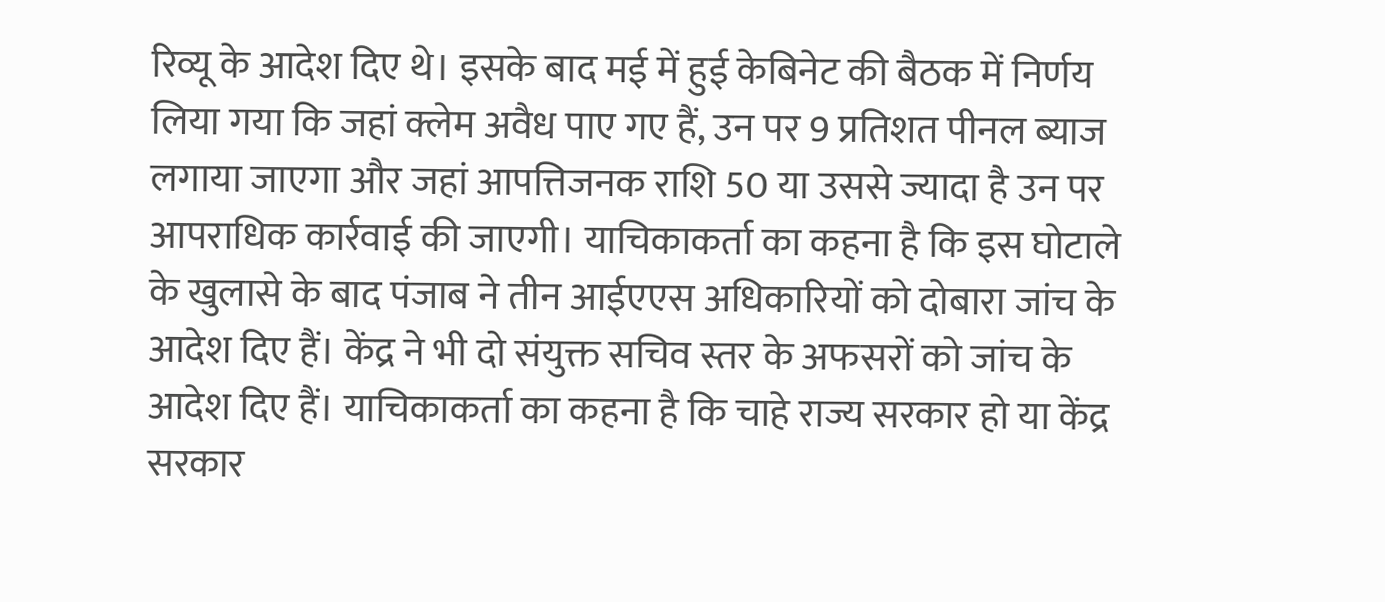रिव्यू के आदेश दिए थे। इसके बाद मई में हुई केबिनेट की बैठक में निर्णय लिया गया कि जहां क्लेम अवैध पाए गए हैं, उन पर 9 प्रतिशत पीनल ब्याज लगाया जाएगा और जहां आपत्तिजनक राशि 50 या उससे ज्यादा है उन पर आपराधिक कार्रवाई की जाएगी। याचिकाकर्ता का कहना है कि इस घोटाले के खुलासे के बाद पंजाब ने तीन आईएएस अधिकारियों को दोबारा जांच के आदेश दिए हैं। केंद्र ने भी दो संयुक्त सचिव स्तर के अफसरों को जांच के आदेश दिए हैं। याचिकाकर्ता का कहना है कि चाहे राज्य सरकार हो या केंद्र सरकार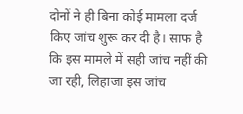दोनों ने ही बिना कोई मामला दर्ज किए जांच शुरू कर दी है। साफ है कि इस मामले में सही जांच नहीं की जा रही, लिहाजा इस जांच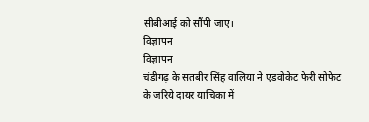सीबीआई को सौंपी जाए।
विज्ञापन
विज्ञापन
चंडीगढ़ के सतबीर सिंह वालिया ने एडवोकेट फेरी सोफेट के जरिये दायर याचिका में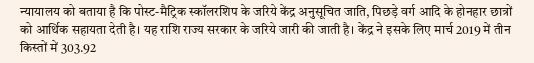न्यायालय को बताया है कि पोस्ट-मैट्रिक स्कॉलरशिप के जरिये केंद्र अनुसूचित जाति, पिछड़े वर्ग आदि के होनहार छात्रों को आर्थिक सहायता देती है। यह राशि राज्य सरकार के जरिये जारी की जाती है। केंद्र ने इसके लिए मार्च 2019 में तीन किस्तों में 303.92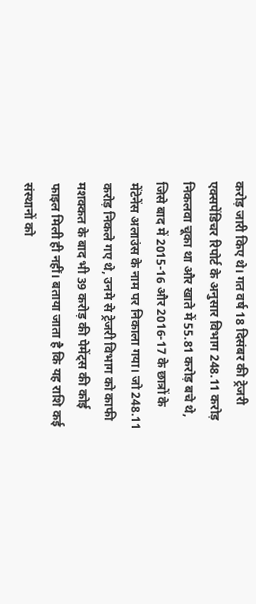करोड़ जारी किए थे। गत वर्ष 18 दिसंबर की ट्रेजरी एक्सपेंडिचर रिपोर्ट के अनुसार विभाग 248.11 करोड़ निकलवा चूका था और खाते में 55.81 करोड़ बचे थे, जिसे बाद में 2015-16 और 2016-17 के छात्रों के मेंटेनेंस अलाउंस के नाम पर निकाला गया। जो 248.11 करोड़ निकले गए थे, उनमे से ट्रेजरी विभाग को काफी मशक्कत के बाद भी 39 करोड़ की पेमेंट्स की कोई फाइल मिली ही नहीं। बताया जाता है कि यह राशि कई संस्थानों को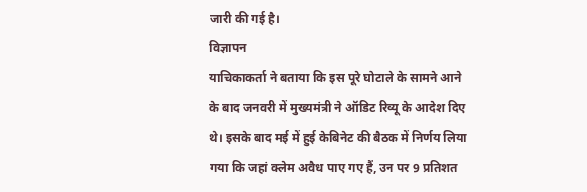जारी की गई है।
विज्ञापन
याचिकाकर्ता ने बताया कि इस पूरे घोटाले के सामने आने के बाद जनवरी में मुख्यमंत्री ने ऑडिट रिव्यू के आदेश दिए थे। इसके बाद मई में हुई केबिनेट की बैठक में निर्णय लिया गया कि जहां क्लेम अवैध पाए गए हैं, उन पर 9 प्रतिशत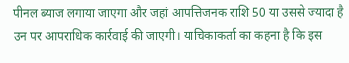पीनल ब्याज लगाया जाएगा और जहां आपत्तिजनक राशि 50 या उससे ज्यादा है उन पर आपराधिक कार्रवाई की जाएगी। याचिकाकर्ता का कहना है कि इस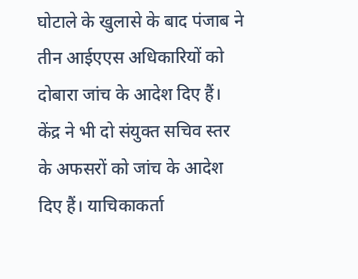घोटाले के खुलासे के बाद पंजाब ने तीन आईएएस अधिकारियों को दोबारा जांच के आदेश दिए हैं। केंद्र ने भी दो संयुक्त सचिव स्तर के अफसरों को जांच के आदेश दिए हैं। याचिकाकर्ता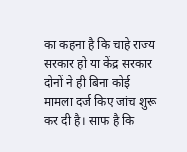का कहना है कि चाहे राज्य सरकार हो या केंद्र सरकार दोनों ने ही बिना कोई मामला दर्ज किए जांच शुरू कर दी है। साफ है कि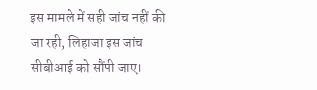इस मामले में सही जांच नहीं की जा रही, लिहाजा इस जांच सीबीआई को सौंपी जाए।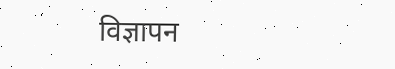विज्ञापन